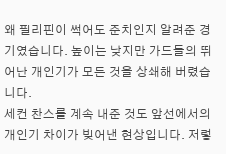왜 필리핀이 썩어도 준치인지 알려준 경기였습니다. 높이는 낮지만 가드들의 뛰어난 개인기가 모든 것을 상쇄해 버렸습니다.
세컨 찬스를 계속 내준 것도 앞선에서의 개인기 차이가 빚어낸 현상입니다. 저렇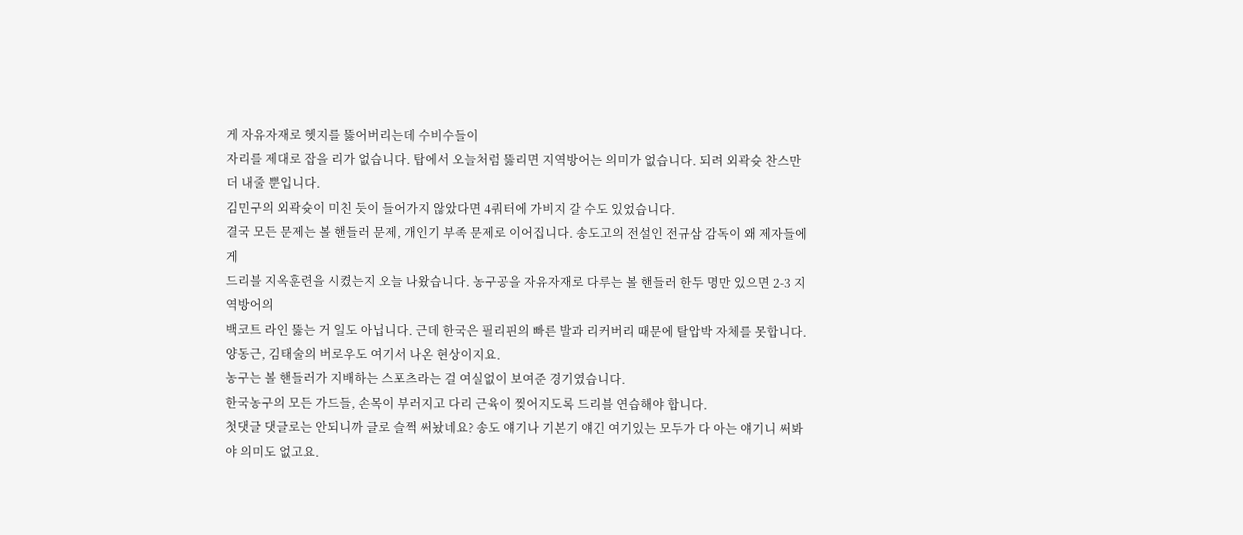게 자유자재로 헷지를 뚫어버리는데 수비수들이
자리를 제대로 잡을 리가 없습니다. 탑에서 오늘처럼 뚫리면 지역방어는 의미가 없습니다. 되려 외곽슛 찬스만 더 내줄 뿐입니다.
김민구의 외곽슛이 미친 듯이 들어가지 않았다면 4쿼터에 가비지 갈 수도 있었습니다.
결국 모든 문제는 볼 핸들러 문제, 개인기 부족 문제로 이어집니다. 송도고의 전설인 전규삼 감독이 왜 제자들에게
드리블 지옥훈련을 시켰는지 오늘 나왔습니다. 농구공을 자유자재로 다루는 볼 핸들러 한두 명만 있으면 2-3 지역방어의
백코트 라인 뚫는 거 일도 아닙니다. 근데 한국은 필리핀의 빠른 발과 리커버리 때문에 탈압박 자체를 못합니다.
양동근, 김태술의 버로우도 여기서 나온 현상이지요.
농구는 볼 핸들러가 지배하는 스포츠라는 걸 여실없이 보여준 경기였습니다.
한국농구의 모든 가드들, 손목이 부러지고 다리 근육이 찢어지도록 드리블 연습해야 합니다.
첫댓글 댓글로는 안되니까 글로 슬쩍 써놨네요? 송도 얘기나 기본기 얘긴 여기있는 모두가 다 아는 얘기니 써봐야 의미도 없고요.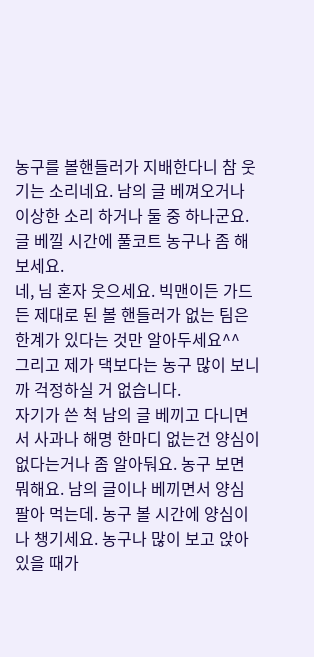농구를 볼핸들러가 지배한다니 참 웃기는 소리네요. 남의 글 베껴오거나 이상한 소리 하거나 둘 중 하나군요. 글 베낄 시간에 풀코트 농구나 좀 해보세요.
네, 님 혼자 웃으세요. 빅맨이든 가드든 제대로 된 볼 핸들러가 없는 팀은 한계가 있다는 것만 알아두세요^^
그리고 제가 댁보다는 농구 많이 보니까 걱정하실 거 없습니다.
자기가 쓴 척 남의 글 베끼고 다니면서 사과나 해명 한마디 없는건 양심이 없다는거나 좀 알아둬요. 농구 보면 뭐해요. 남의 글이나 베끼면서 양심 팔아 먹는데. 농구 볼 시간에 양심이나 챙기세요. 농구나 많이 보고 앉아있을 때가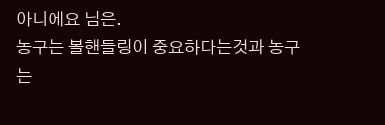아니에요 님은.
농구는 볼핸들링이 중요하다는것과 농구는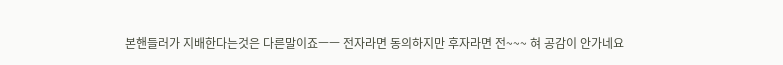본핸들러가 지배한다는것은 다른말이죠ㅡㅡ 전자라면 동의하지만 후자라면 전~~~ 혀 공감이 안가네요